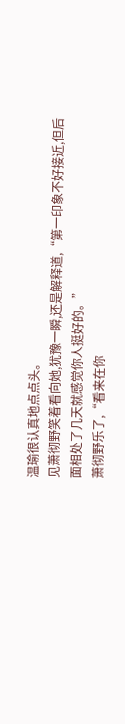温瑜很认真地点点头。
见萧彻野笑着看向她,犹豫一瞬,还是解释道,“第一印象不好接近,但后面相处了几天就感觉你人挺好的。”
萧彻野乐了,“看来在你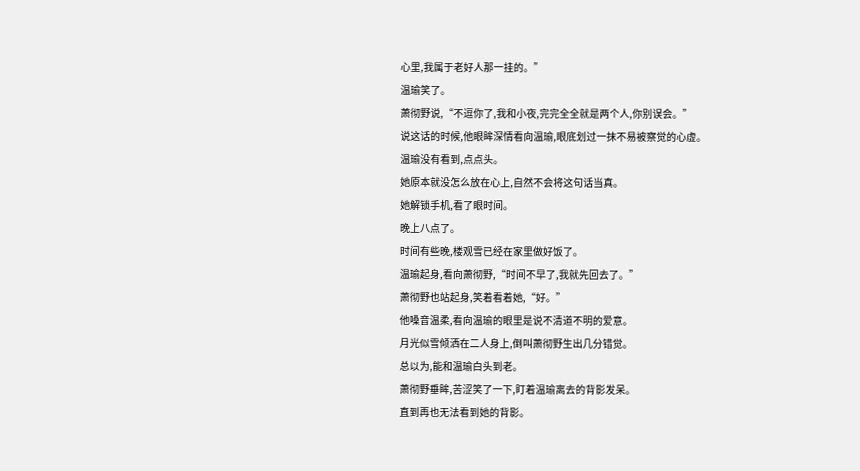心里,我属于老好人那一挂的。”
温瑜笑了。
萧彻野说,“不逗你了,我和小夜,完完全全就是两个人,你别误会。”
说这话的时候,他眼眸深情看向温瑜,眼底划过一抹不易被察觉的心虚。
温瑜没有看到,点点头。
她原本就没怎么放在心上,自然不会将这句话当真。
她解锁手机,看了眼时间。
晚上八点了。
时间有些晚,楼观雪已经在家里做好饭了。
温瑜起身,看向萧彻野,“时间不早了,我就先回去了。”
萧彻野也站起身,笑着看着她,“好。”
他嗓音温柔,看向温瑜的眼里是说不清道不明的爱意。
月光似雪倾洒在二人身上,倒叫萧彻野生出几分错觉。
总以为,能和温瑜白头到老。
萧彻野垂眸,苦涩笑了一下,盯着温瑜离去的背影发呆。
直到再也无法看到她的背影。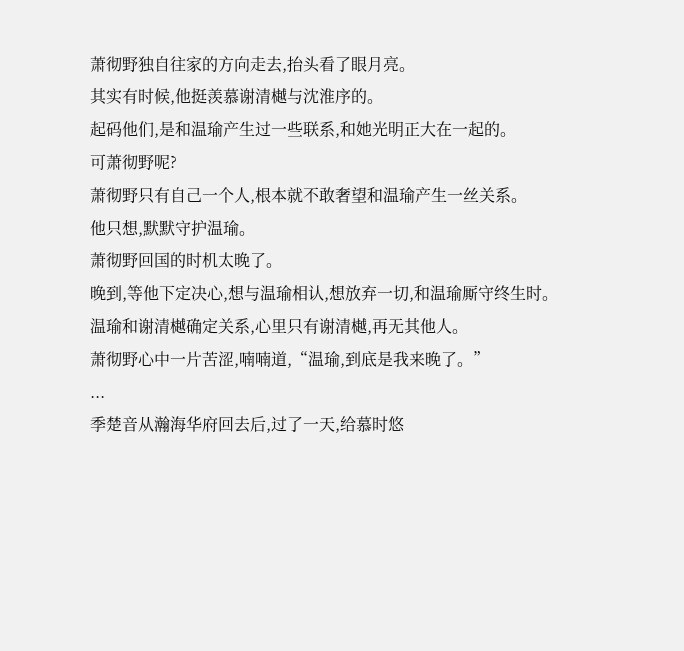萧彻野独自往家的方向走去,抬头看了眼月亮。
其实有时候,他挺羡慕谢清樾与沈淮序的。
起码他们,是和温瑜产生过一些联系,和她光明正大在一起的。
可萧彻野呢?
萧彻野只有自己一个人,根本就不敢奢望和温瑜产生一丝关系。
他只想,默默守护温瑜。
萧彻野回国的时机太晚了。
晚到,等他下定决心,想与温瑜相认,想放弃一切,和温瑜厮守终生时。
温瑜和谢清樾确定关系,心里只有谢清樾,再无其他人。
萧彻野心中一片苦涩,喃喃道,“温瑜,到底是我来晚了。”
...
季楚音从瀚海华府回去后,过了一天,给慕时悠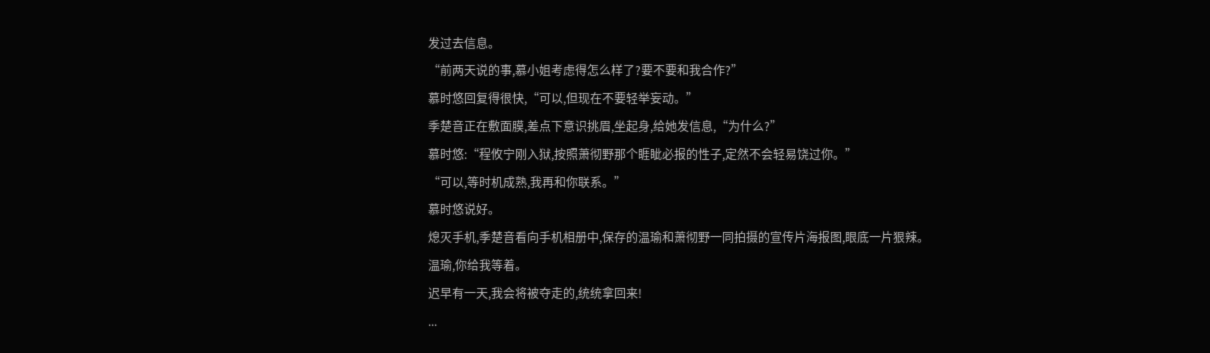发过去信息。
“前两天说的事,慕小姐考虑得怎么样了?要不要和我合作?”
慕时悠回复得很快,“可以,但现在不要轻举妄动。”
季楚音正在敷面膜,差点下意识挑眉,坐起身,给她发信息,“为什么?”
慕时悠:“程攸宁刚入狱,按照萧彻野那个睚眦必报的性子,定然不会轻易饶过你。”
“可以,等时机成熟,我再和你联系。”
慕时悠说好。
熄灭手机,季楚音看向手机相册中,保存的温瑜和萧彻野一同拍摄的宣传片海报图,眼底一片狠辣。
温瑜,你给我等着。
迟早有一天,我会将被夺走的,统统拿回来!
...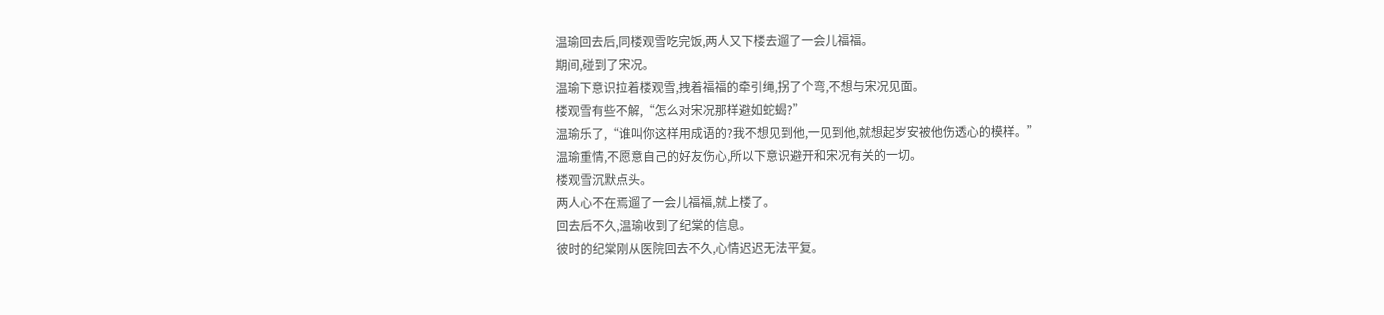温瑜回去后,同楼观雪吃完饭,两人又下楼去遛了一会儿福福。
期间,碰到了宋况。
温瑜下意识拉着楼观雪,拽着福福的牵引绳,拐了个弯,不想与宋况见面。
楼观雪有些不解,“怎么对宋况那样避如蛇蝎?”
温瑜乐了,“谁叫你这样用成语的?我不想见到他,一见到他,就想起岁安被他伤透心的模样。”
温瑜重情,不愿意自己的好友伤心,所以下意识避开和宋况有关的一切。
楼观雪沉默点头。
两人心不在焉遛了一会儿福福,就上楼了。
回去后不久,温瑜收到了纪棠的信息。
彼时的纪棠刚从医院回去不久,心情迟迟无法平复。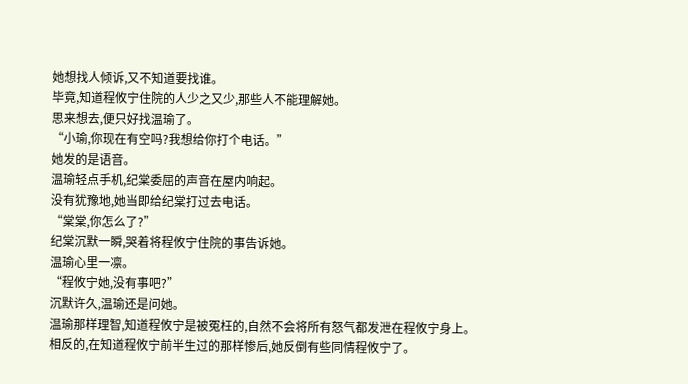她想找人倾诉,又不知道要找谁。
毕竟,知道程攸宁住院的人少之又少,那些人不能理解她。
思来想去,便只好找温瑜了。
“小瑜,你现在有空吗?我想给你打个电话。”
她发的是语音。
温瑜轻点手机,纪棠委屈的声音在屋内响起。
没有犹豫地,她当即给纪棠打过去电话。
“棠棠,你怎么了?”
纪棠沉默一瞬,哭着将程攸宁住院的事告诉她。
温瑜心里一凛。
“程攸宁她,没有事吧?”
沉默许久,温瑜还是问她。
温瑜那样理智,知道程攸宁是被冤枉的,自然不会将所有怒气都发泄在程攸宁身上。
相反的,在知道程攸宁前半生过的那样惨后,她反倒有些同情程攸宁了。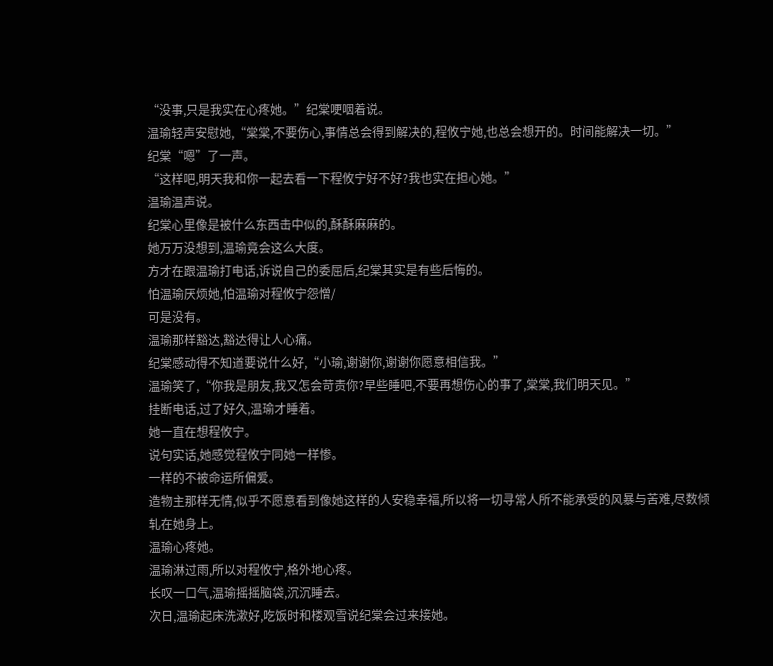“没事,只是我实在心疼她。”纪棠哽咽着说。
温瑜轻声安慰她,“棠棠,不要伤心,事情总会得到解决的,程攸宁她,也总会想开的。时间能解决一切。”
纪棠“嗯”了一声。
“这样吧,明天我和你一起去看一下程攸宁好不好?我也实在担心她。”
温瑜温声说。
纪棠心里像是被什么东西击中似的,酥酥麻麻的。
她万万没想到,温瑜竟会这么大度。
方才在跟温瑜打电话,诉说自己的委屈后,纪棠其实是有些后悔的。
怕温瑜厌烦她,怕温瑜对程攸宁怨憎/
可是没有。
温瑜那样豁达,豁达得让人心痛。
纪棠感动得不知道要说什么好,“小瑜,谢谢你,谢谢你愿意相信我。”
温瑜笑了,“你我是朋友,我又怎会苛责你?早些睡吧,不要再想伤心的事了,棠棠,我们明天见。”
挂断电话,过了好久,温瑜才睡着。
她一直在想程攸宁。
说句实话,她感觉程攸宁同她一样惨。
一样的不被命运所偏爱。
造物主那样无情,似乎不愿意看到像她这样的人安稳幸福,所以将一切寻常人所不能承受的风暴与苦难,尽数倾轧在她身上。
温瑜心疼她。
温瑜淋过雨,所以对程攸宁,格外地心疼。
长叹一口气,温瑜摇摇脑袋,沉沉睡去。
次日,温瑜起床洗漱好,吃饭时和楼观雪说纪棠会过来接她。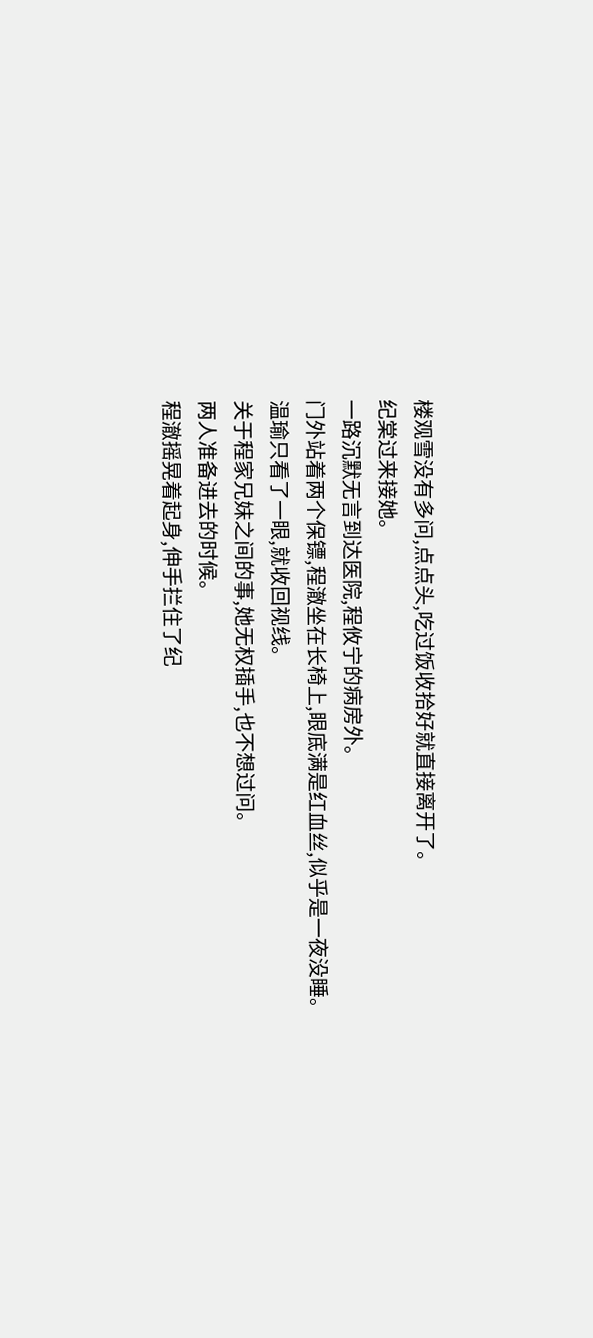楼观雪没有多问,点点头,吃过饭收拾好就直接离开了。
纪棠过来接她。
一路沉默无言到达医院,程攸宁的病房外。
门外站着两个保镖,程澈坐在长椅上,眼底满是红血丝,似乎是一夜没睡。
温瑜只看了一眼,就收回视线。
关于程家兄妹之间的事,她无权插手,也不想过问。
两人准备进去的时候。
程澈摇晃着起身,伸手拦住了纪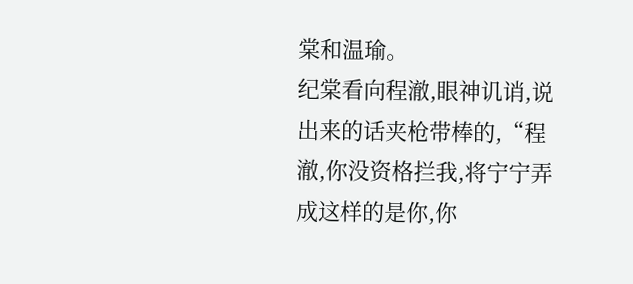棠和温瑜。
纪棠看向程澈,眼神讥诮,说出来的话夹枪带棒的,“程澈,你没资格拦我,将宁宁弄成这样的是你,你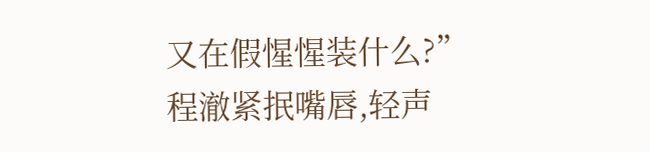又在假惺惺装什么?”
程澈紧抿嘴唇,轻声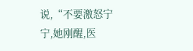说,“不要激怒宁宁,她刚醒,医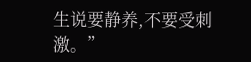生说要静养,不要受刺激。”